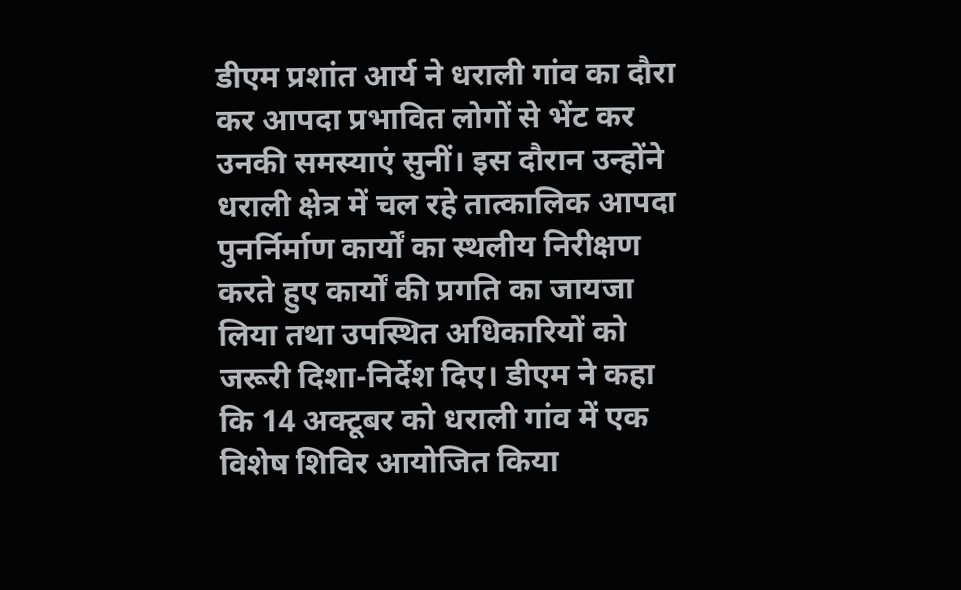डीएम प्रशांत आर्य ने धराली गांव का दौरा कर आपदा प्रभावित लोगों से भेंट कर उनकी समस्याएं सुनीं। इस दौरान उन्होंने धराली क्षेत्र में चल रहे तात्कालिक आपदा पुनर्निर्माण कार्यों का स्थलीय निरीक्षण करते हुए कार्यों की प्रगति का जायजा लिया तथा उपस्थित अधिकारियों को जरूरी दिशा-निर्देश दिए। डीएम ने कहा कि 14 अक्टूबर को धराली गांव में एक विशेष शिविर आयोजित किया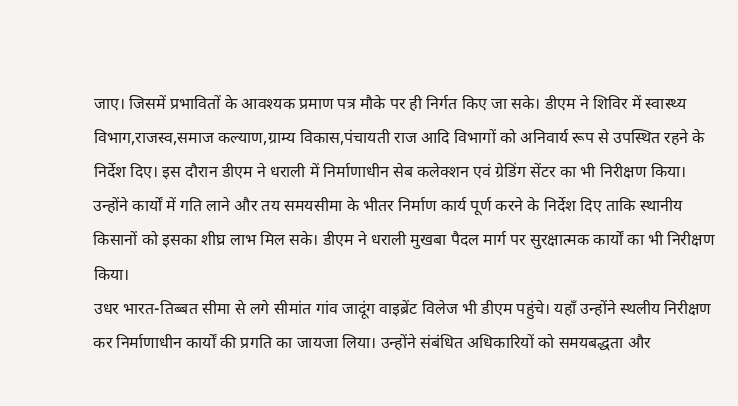जाए। जिसमें प्रभावितों के आवश्यक प्रमाण पत्र मौके पर ही निर्गत किए जा सके। डीएम ने शिविर में स्वास्थ्य विभाग,राजस्व,समाज कल्याण,ग्राम्य विकास,पंचायती राज आदि विभागों को अनिवार्य रूप से उपस्थित रहने के निर्देश दिए। इस दौरान डीएम ने धराली में निर्माणाधीन सेब कलेक्शन एवं ग्रेडिंग सेंटर का भी निरीक्षण किया। उन्होंने कार्यों में गति लाने और तय समयसीमा के भीतर निर्माण कार्य पूर्ण करने के निर्देश दिए ताकि स्थानीय किसानों को इसका शीघ्र लाभ मिल सके। डीएम ने धराली मुखबा पैदल मार्ग पर सुरक्षात्मक कार्यों का भी निरीक्षण किया।
उधर भारत-तिब्बत सीमा से लगे सीमांत गांव जादूंग वाइब्रेंट विलेज भी डीएम पहुंचे। यहाँ उन्होंने स्थलीय निरीक्षण कर निर्माणाधीन कार्यों की प्रगति का जायजा लिया। उन्होंने संबंधित अधिकारियों को समयबद्धता और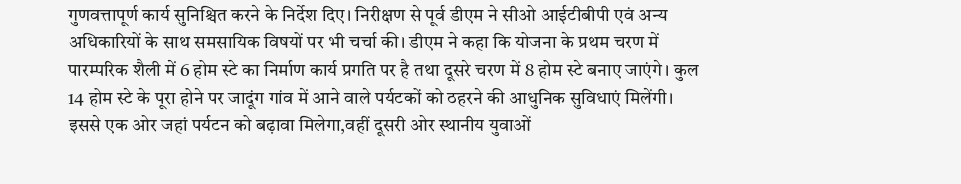गुणवत्तापूर्ण कार्य सुनिश्चित करने के निर्देश दिए। निरीक्षण से पूर्व डीएम ने सीओ आईटीबीपी एवं अन्य अधिकारियों के साथ समसायिक विषयों पर भी चर्चा की। डीएम ने कहा कि योजना के प्रथम चरण में पारम्परिक शैली में 6 होम स्टे का निर्माण कार्य प्रगति पर है तथा दूसरे चरण में 8 होम स्टे बनाए जाएंगे। कुल 14 होम स्टे के पूरा होने पर जादूंग गांव में आने वाले पर्यटकों को ठहरने की आधुनिक सुविधाएं मिलेंगी। इससे एक ओर जहां पर्यटन को बढ़ावा मिलेगा,वहीं दूसरी ओर स्थानीय युवाओं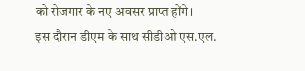को रोजगार के नए अवसर प्राप्त होंगे।
इस दौरान डीएम के साथ सीडीओ एस.एल.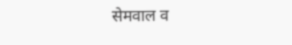सेमवाल व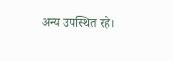अन्य उपस्थित रहे।